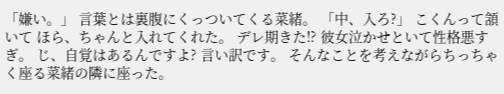「嫌い。」 言葉とは裏腹にくっついてくる菜緒。 「中、入ろ?」 こくんって頷いて ほら、ちゃんと入れてくれた。 デレ期きた⁉ 彼女泣かせといて性格悪すぎ。 じ、自覚はあるんですよ? 言い訳です。 そんなことを考えながらちっちゃく座る菜緒の隣に座った。